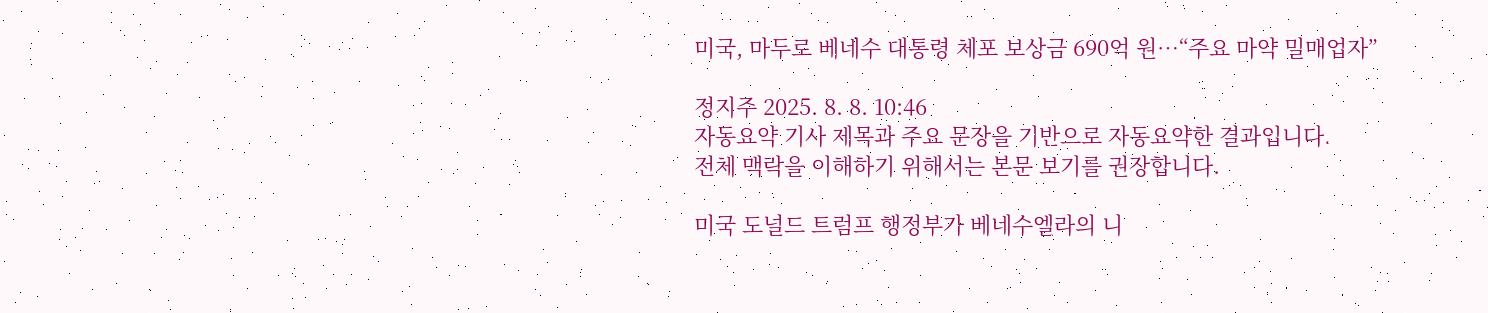미국, 마두로 베네수 대통령 체포 보상금 690억 원…“주요 마약 밀매업자”

정지주 2025. 8. 8. 10:46
자동요약 기사 제목과 주요 문장을 기반으로 자동요약한 결과입니다.
전체 맥락을 이해하기 위해서는 본문 보기를 권장합니다.

미국 도널드 트럼프 행정부가 베네수엘라의 니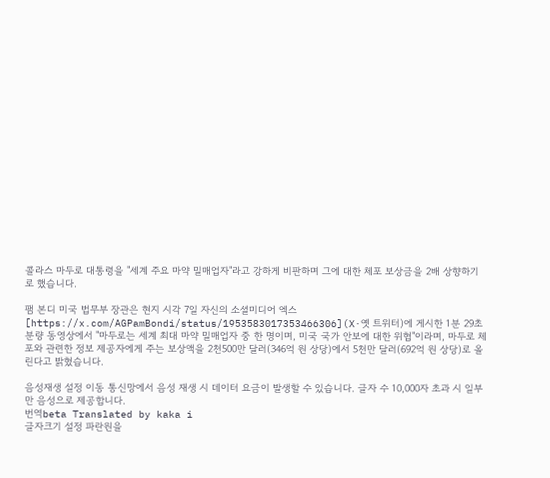콜라스 마두로 대통령을 "세계 주요 마약 밀매업자"라고 강하게 비판하며 그에 대한 체포 보상금을 2배 상향하기로 했습니다.

팸 본디 미국 법무부 장관은 현지 시각 7일 자신의 소셜미디어 엑스[https://x.com/AGPamBondi/status/1953583017353466306](X·옛 트위터)에 게시한 1분 29초 분량 동영상에서 "마두로는 세계 최대 마약 밀매업자 중 한 명이며, 미국 국가 안보에 대한 위협"이라며, 마두로 체포와 관련한 정보 제공자에게 주는 보상액을 2천500만 달러(346억 원 상당)에서 5천만 달러(692억 원 상당)로 올린다고 밝혔습니다.

음성재생 설정 이동 통신망에서 음성 재생 시 데이터 요금이 발생할 수 있습니다. 글자 수 10,000자 초과 시 일부만 음성으로 제공합니다.
번역beta Translated by kaka i
글자크기 설정 파란원을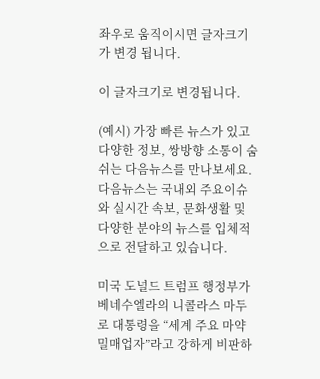좌우로 움직이시면 글자크기가 변경 됩니다.

이 글자크기로 변경됩니다.

(예시) 가장 빠른 뉴스가 있고 다양한 정보, 쌍방향 소통이 숨쉬는 다음뉴스를 만나보세요. 다음뉴스는 국내외 주요이슈와 실시간 속보, 문화생활 및 다양한 분야의 뉴스를 입체적으로 전달하고 있습니다.

미국 도널드 트럼프 행정부가 베네수엘라의 니콜라스 마두로 대통령을 “세계 주요 마약 밀매업자”라고 강하게 비판하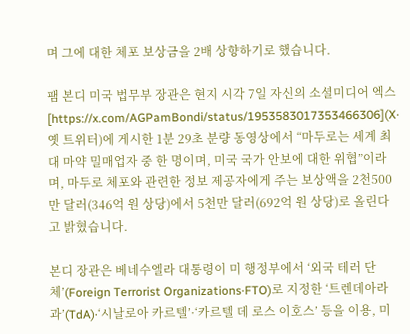며 그에 대한 체포 보상금을 2배 상향하기로 했습니다.

팸 본디 미국 법무부 장관은 현지 시각 7일 자신의 소셜미디어 엑스[https://x.com/AGPamBondi/status/1953583017353466306](X·옛 트위터)에 게시한 1분 29초 분량 동영상에서 “마두로는 세계 최대 마약 밀매업자 중 한 명이며, 미국 국가 안보에 대한 위협”이라며, 마두로 체포와 관련한 정보 제공자에게 주는 보상액을 2천500만 달러(346억 원 상당)에서 5천만 달러(692억 원 상당)로 올린다고 밝혔습니다.

본디 장관은 베네수엘라 대통령이 미 행정부에서 ‘외국 테러 단체’(Foreign Terrorist Organizations·FTO)로 지정한 ‘트렌데아라과’(TdA)·‘시날로아 카르텔’·‘카르텔 데 로스 이호스’ 등을 이용, 미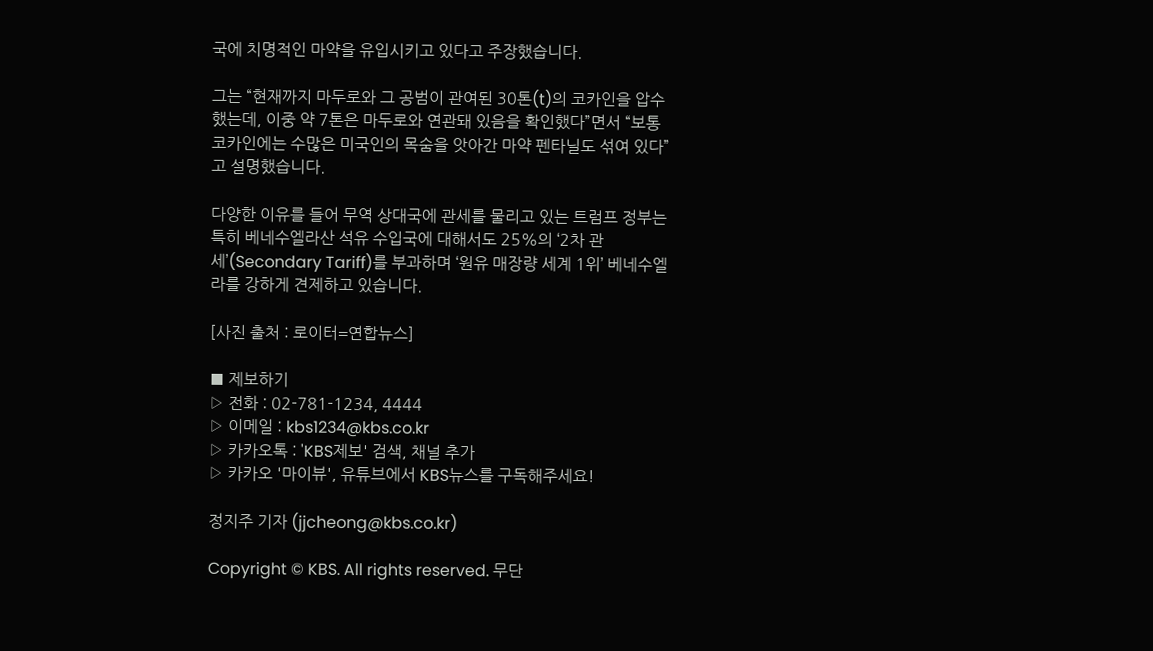국에 치명적인 마약을 유입시키고 있다고 주장했습니다.

그는 “현재까지 마두로와 그 공범이 관여된 30톤(t)의 코카인을 압수했는데, 이중 약 7톤은 마두로와 연관돼 있음을 확인했다”면서 “보통 코카인에는 수많은 미국인의 목숨을 앗아간 마약 펜타닐도 섞여 있다”고 설명했습니다.

다양한 이유를 들어 무역 상대국에 관세를 물리고 있는 트럼프 정부는 특히 베네수엘라산 석유 수입국에 대해서도 25%의 ‘2차 관세’(Secondary Tariff)를 부과하며 ‘원유 매장량 세계 1위’ 베네수엘라를 강하게 견제하고 있습니다.

[사진 출처 : 로이터=연합뉴스]

■ 제보하기
▷ 전화 : 02-781-1234, 4444
▷ 이메일 : kbs1234@kbs.co.kr
▷ 카카오톡 : 'KBS제보' 검색, 채널 추가
▷ 카카오 '마이뷰', 유튜브에서 KBS뉴스를 구독해주세요!

정지주 기자 (jjcheong@kbs.co.kr)

Copyright © KBS. All rights reserved. 무단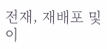전재, 재배포 및 이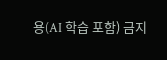용(AI 학습 포함) 금지